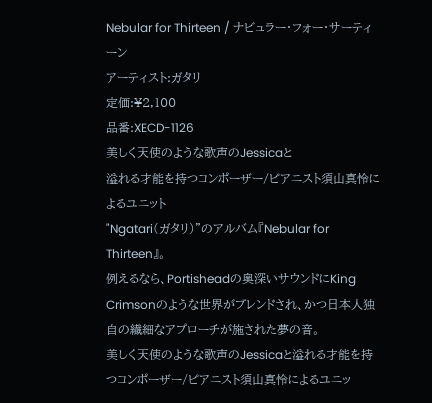Nebular for Thirteen / ナビュラー・フォー・サーティーン
アーティスト:ガタリ
定価:¥2,100
品番:XECD-1126
美しく天使のような歌声のJessicaと
溢れる才能を持つコンポーザー/ピアニスト須山真怜によるユニット
"Ngatari(ガタリ)"のアルバム『Nebular for Thirteen』。
例えるなら、Portisheadの奥深いサウンドにKing Crimsonのような世界がブレンドされ、かつ日本人独自の繊細なアプローチが施された夢の音。
美しく天使のような歌声のJessicaと溢れる才能を持つコンポーザー/ピアニスト須山真怜によるユニッ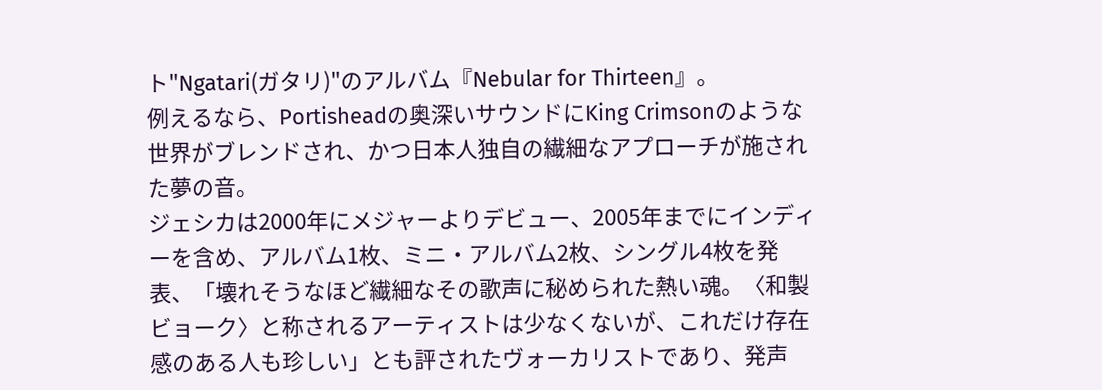ト"Ngatari(ガタリ)"のアルバム『Nebular for Thirteen』。
例えるなら、Portisheadの奥深いサウンドにKing Crimsonのような世界がブレンドされ、かつ日本人独自の繊細なアプローチが施された夢の音。
ジェシカは2000年にメジャーよりデビュー、2005年までにインディーを含め、アルバム1枚、ミニ・アルバム2枚、シングル4枚を発表、「壊れそうなほど繊細なその歌声に秘められた熱い魂。〈和製ビョーク〉と称されるアーティストは少なくないが、これだけ存在感のある人も珍しい」とも評されたヴォーカリストであり、発声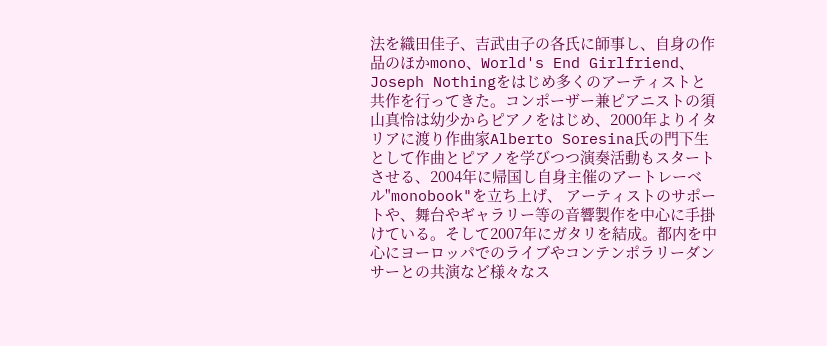法を織田佳子、吉武由子の各氏に師事し、自身の作品のほかmono、World's End Girlfriend、Joseph Nothingをはじめ多くのアーティストと共作を行ってきた。コンポーザー兼ピアニストの須山真怜は幼少からピアノをはじめ、2000年よりイタリアに渡り作曲家Alberto Soresina氏の門下生として作曲とピアノを学びつつ演奏活動もスタートさせる、2004年に帰国し自身主催のアートレーベル"monobook"を立ち上げ、 アーティストのサポートや、舞台やギャラリー等の音響製作を中心に手掛けている。そして2007年にガタリを結成。都内を中心にヨーロッパでのライブやコンテンポラリーダンサーとの共演など様々なス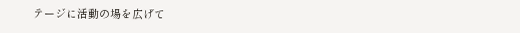テージに活動の場を広げて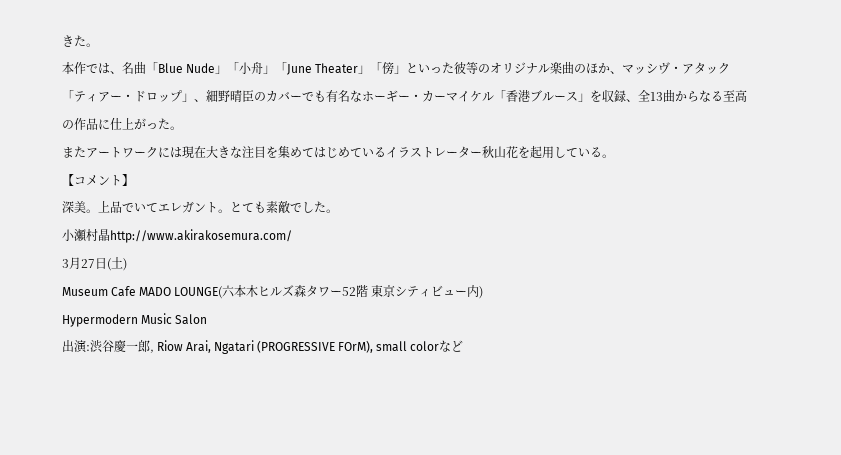きた。
本作では、名曲「Blue Nude」「小舟」「June Theater」「傍」といった彼等のオリジナル楽曲のほか、マッシヴ・アタック「ティアー・ドロップ」、細野晴臣のカバーでも有名なホーギー・カーマイケル「香港ブルース」を収録、全13曲からなる至高の作品に仕上がった。
またアートワークには現在大きな注目を集めてはじめているイラストレーター秋山花を起用している。
【コメント】
深美。上品でいてエレガント。とても素敵でした。
小瀬村晶http://www.akirakosemura.com/
3月27日(土)
Museum Cafe MADO LOUNGE(六本木ヒルズ森タワー52階 東京シティビュー内)
Hypermodern Music Salon
出演:渋谷慶一郎, Riow Arai, Ngatari (PROGRESSIVE FOrM), small colorなど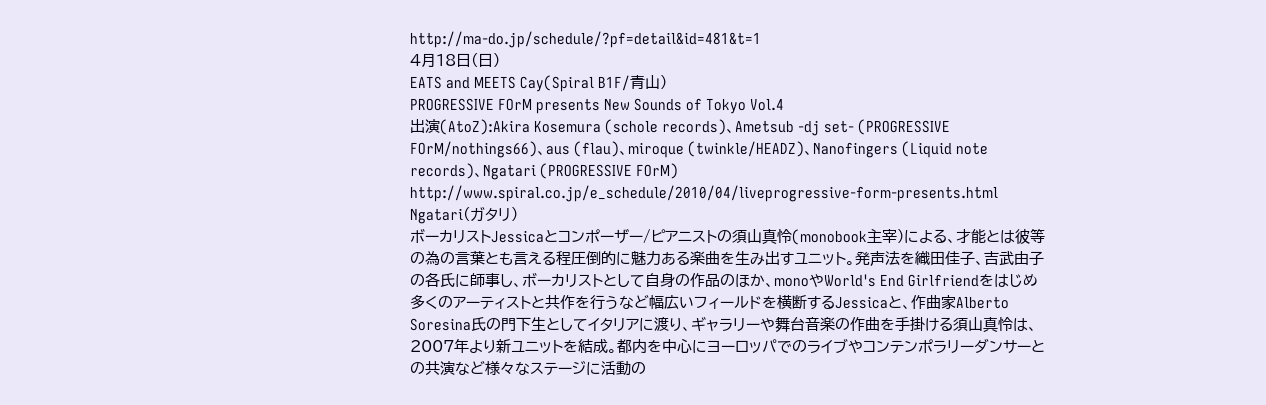http://ma-do.jp/schedule/?pf=detail&id=481&t=1
4月18日(日)
EATS and MEETS Cay(Spiral B1F/青山)
PROGRESSIVE FOrM presents New Sounds of Tokyo Vol.4
出演(AtoZ):Akira Kosemura (schole records)、Ametsub -dj set- (PROGRESSIVE FOrM/nothings66)、aus (flau)、miroque (twinkle/HEADZ)、Nanofingers (Liquid note records)、Ngatari (PROGRESSIVE FOrM)
http://www.spiral.co.jp/e_schedule/2010/04/liveprogressive-form-presents.html
Ngatari(ガタリ)
ボーカリストJessicaとコンポーザー/ピアニストの須山真怜(monobook主宰)による、才能とは彼等の為の言葉とも言える程圧倒的に魅力ある楽曲を生み出すユニット。発声法を織田佳子、吉武由子の各氏に師事し、ボーカリストとして自身の作品のほか、monoやWorld's End Girlfriendをはじめ多くのアーティストと共作を行うなど幅広いフィールドを横断するJessicaと、作曲家Alberto Soresina氏の門下生としてイタリアに渡り、ギャラリーや舞台音楽の作曲を手掛ける須山真怜は、2007年より新ユニットを結成。都内を中心にヨーロッパでのライブやコンテンポラリーダンサーとの共演など様々なステージに活動の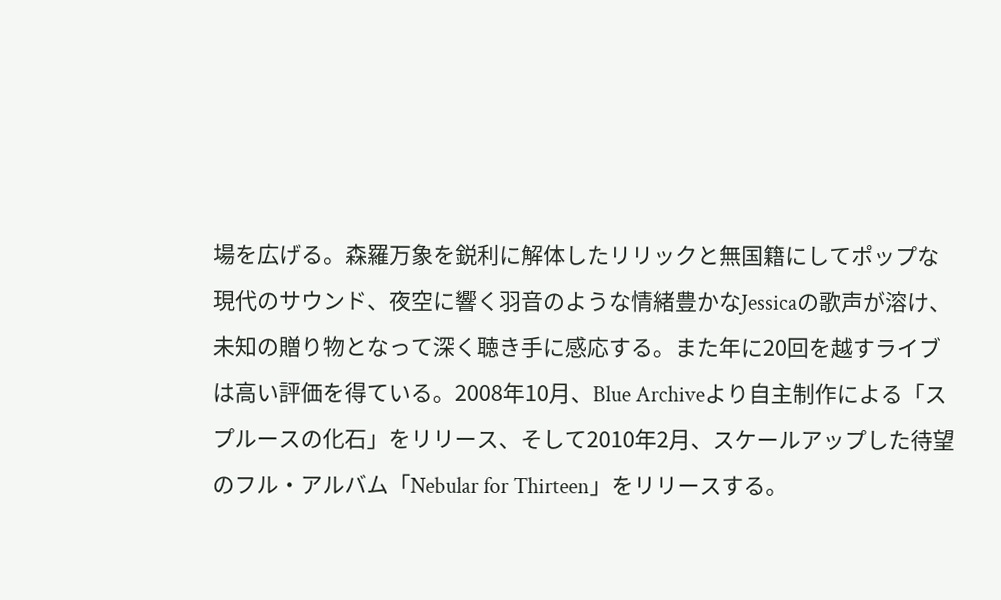場を広げる。森羅万象を鋭利に解体したリリックと無国籍にしてポップな現代のサウンド、夜空に響く羽音のような情緒豊かなJessicaの歌声が溶け、未知の贈り物となって深く聴き手に感応する。また年に20回を越すライブは高い評価を得ている。2008年10月、Blue Archiveより自主制作による「スプルースの化石」をリリース、そして2010年2月、スケールアップした待望のフル・アルバム「Nebular for Thirteen」をリリースする。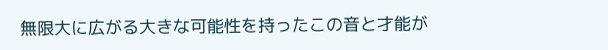無限大に広がる大きな可能性を持ったこの音と才能が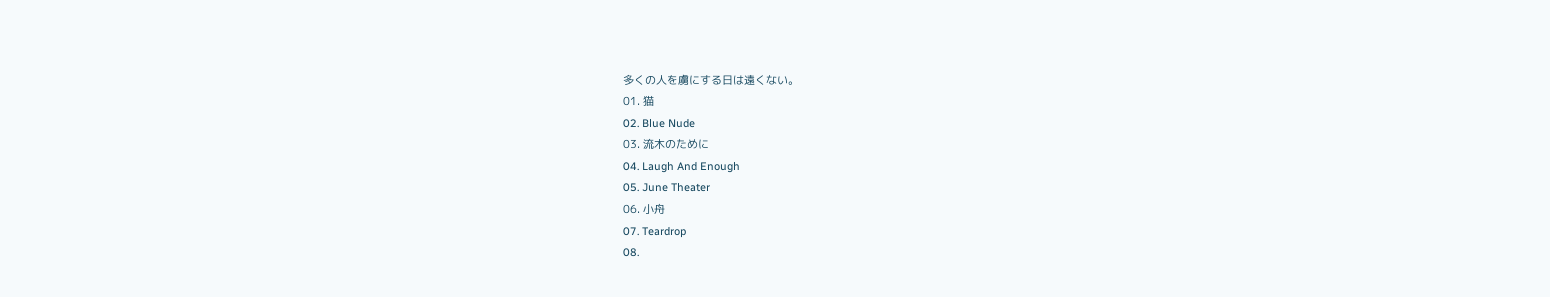多くの人を虜にする日は遠くない。
01. 猫
02. Blue Nude
03. 流木のために
04. Laugh And Enough
05. June Theater
06. 小舟
07. Teardrop
08.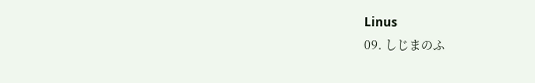Linus
09. しじまのふ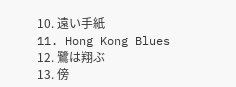10. 遠い手紙
11. Hong Kong Blues
12. 鷺は翔ぶ
13. 傍